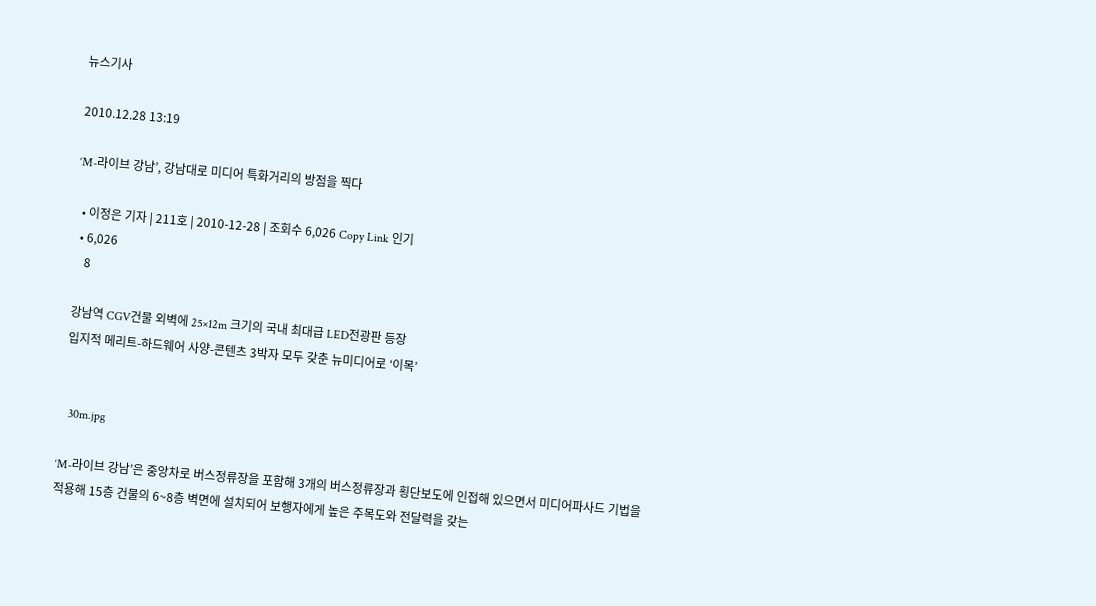뉴스기사

2010.12.28 13:19

‘M-라이브 강남’, 강남대로 미디어 특화거리의 방점을 찍다

  • 이정은 기자 | 211호 | 2010-12-28 | 조회수 6,026 Copy Link 인기
  • 6,026
    8

 강남역 CGV건물 외벽에 25×12m 크기의 국내 최대급 LED전광판 등장
 입지적 메리트-하드웨어 사양-콘텐츠 3박자 모두 갖춘 뉴미디어로 ‘이목’


   30m.jpg

‘M-라이브 강남’은 중앙차로 버스정류장을 포함해 3개의 버스정류장과 횡단보도에 인접해 있으면서 미디어파사드 기법을 적용해 15층 건물의 6~8층 벽면에 설치되어 보행자에게 높은 주목도와 전달력을 갖는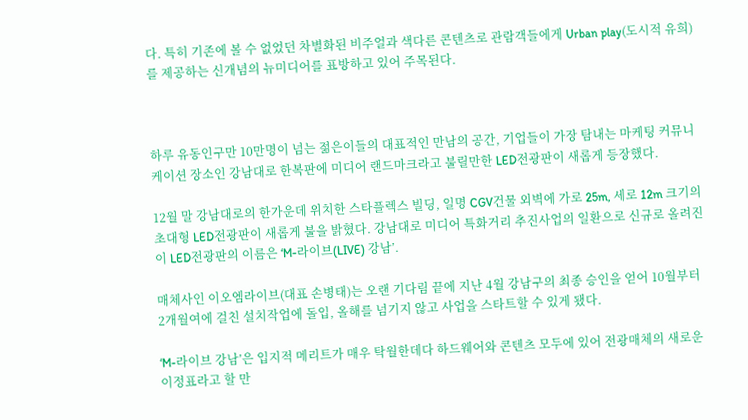다. 특히 기존에 볼 수 없었던 차별화된 비주얼과 색다른 콘텐츠로 관람객들에게 Urban play(도시적 유희)를 제공하는 신개념의 뉴미디어를 표방하고 있어 주목된다.



하루 유동인구만 10만명이 넘는 젊은이들의 대표적인 만남의 공간, 기업들이 가장 탐내는 마케팅 커뮤니케이션 장소인 강남대로 한복판에 미디어 랜드마크라고 불릴만한 LED전광판이 새롭게 등장했다.

12월 말 강남대로의 한가운데 위치한 스타플렉스 빌딩, 일명 CGV건물 외벽에 가로 25m, 세로 12m 크기의 초대형 LED전광판이 새롭게 불을 밝혔다. 강남대로 미디어 특화거리 추진사업의 일환으로 신규로 올려진 이 LED전광판의 이름은 ‘M-라이브(LIVE) 강남’.

매체사인 이오엠라이브(대표 손병태)는 오랜 기다림 끝에 지난 4월 강남구의 최종 승인을 얻어 10월부터 2개월여에 걸친 설치작업에 돌입, 올해를 넘기지 않고 사업을 스타트할 수 있게 됐다.

‘M-라이브 강남’은 입지적 메리트가 매우 탁월한데다 하드웨어와 콘텐츠 모두에 있어 전광매체의 새로운 이정표라고 할 만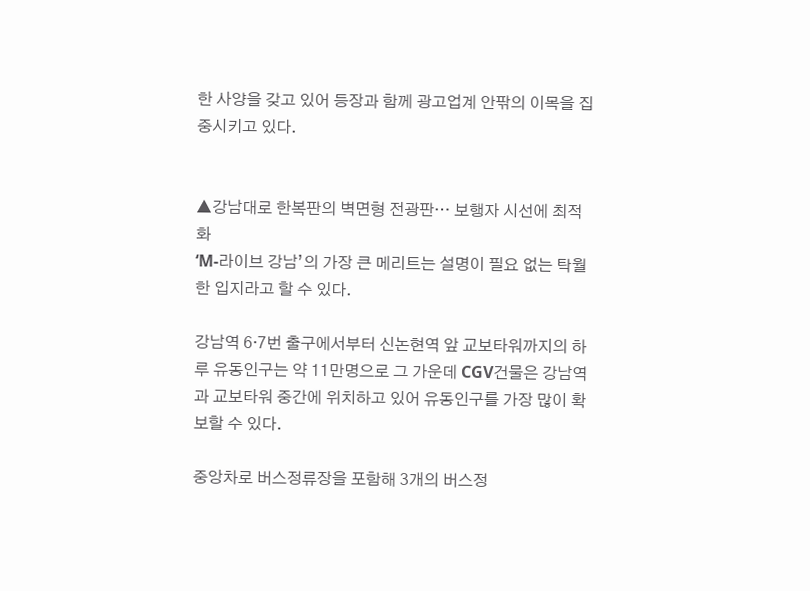한 사양을 갖고 있어 등장과 함께 광고업계 안팎의 이목을 집중시키고 있다.


▲강남대로 한복판의 벽면형 전광판… 보행자 시선에 최적화
‘M-라이브 강남’의 가장 큰 메리트는 설명이 필요 없는 탁월한 입지라고 할 수 있다.

강남역 6·7번 출구에서부터 신논현역 앞 교보타워까지의 하루 유동인구는 약 11만명으로 그 가운데 CGV건물은 강남역과 교보타워 중간에 위치하고 있어 유동인구를 가장 많이 확보할 수 있다.

중앙차로 버스정류장을 포함해 3개의 버스정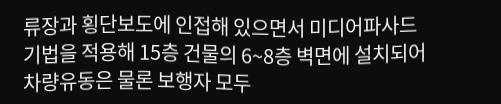류장과 횡단보도에 인접해 있으면서 미디어파사드 기법을 적용해 15층 건물의 6~8층 벽면에 설치되어 차량유동은 물론 보행자 모두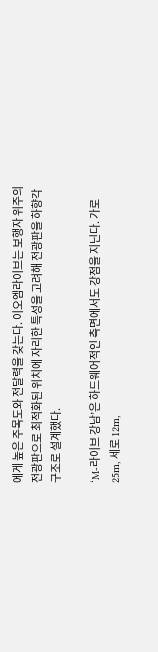에게 높은 주목도와 전달력을 갖는다. 이오엠라이브는 보행자 위주의 전광판으로 최적화된 위치에 자리한 특성을 고려해 전광판을 하향각 구조로 설계했다.

‘M-라이브 강남’은 하드웨어적인 측면에서도 강점을 지닌다. 가로 25m, 세로 12m,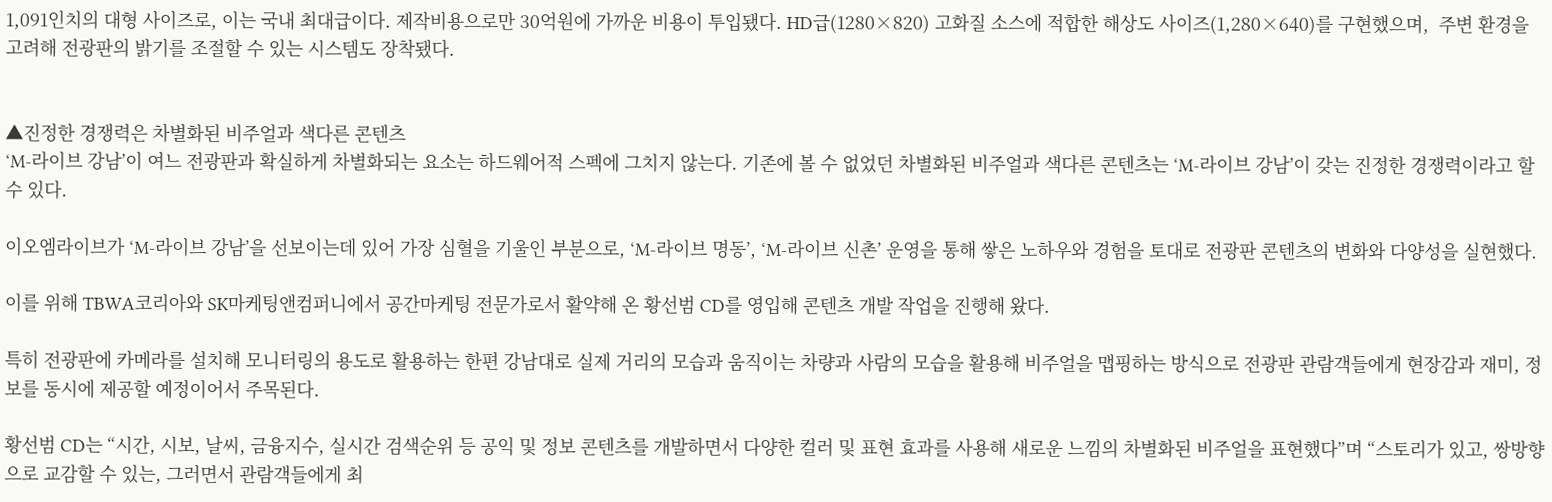1,091인치의 대형 사이즈로, 이는 국내 최대급이다. 제작비용으로만 30억원에 가까운 비용이 투입됐다. HD급(1280×820) 고화질 소스에 적합한 해상도 사이즈(1,280×640)를 구현했으며,  주변 환경을 고려해 전광판의 밝기를 조절할 수 있는 시스템도 장착됐다.


▲진정한 경쟁력은 차별화된 비주얼과 색다른 콘텐츠
‘M-라이브 강남’이 여느 전광판과 확실하게 차별화되는 요소는 하드웨어적 스펙에 그치지 않는다. 기존에 볼 수 없었던 차별화된 비주얼과 색다른 콘텐츠는 ‘M-라이브 강남’이 갖는 진정한 경쟁력이라고 할 수 있다.

이오엠라이브가 ‘M-라이브 강남’을 선보이는데 있어 가장 심혈을 기울인 부분으로, ‘M-라이브 명동’, ‘M-라이브 신촌’ 운영을 통해 쌓은 노하우와 경험을 토대로 전광판 콘텐츠의 변화와 다양성을 실현했다.

이를 위해 TBWA코리아와 SK마케팅앤컴퍼니에서 공간마케팅 전문가로서 활약해 온 황선범 CD를 영입해 콘텐츠 개발 작업을 진행해 왔다.

특히 전광판에 카메라를 설치해 모니터링의 용도로 활용하는 한편 강남대로 실제 거리의 모습과 움직이는 차량과 사람의 모습을 활용해 비주얼을 맵핑하는 방식으로 전광판 관람객들에게 현장감과 재미, 정보를 동시에 제공할 예정이어서 주목된다.

황선범 CD는 “시간, 시보, 날씨, 금융지수, 실시간 검색순위 등 공익 및 정보 콘텐츠를 개발하면서 다양한 컬러 및 표현 효과를 사용해 새로운 느낌의 차별화된 비주얼을 표현했다”며 “스토리가 있고, 쌍방향으로 교감할 수 있는, 그러면서 관람객들에게 최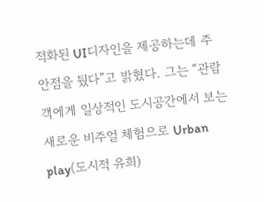적화된 UI디자인을 제공하는데 주안점을 뒀다”고 밝혔다. 그는 “관람객에게 일상적인 도시공간에서 보는 새로운 비주얼 체험으로 Urban play(도시적 유희)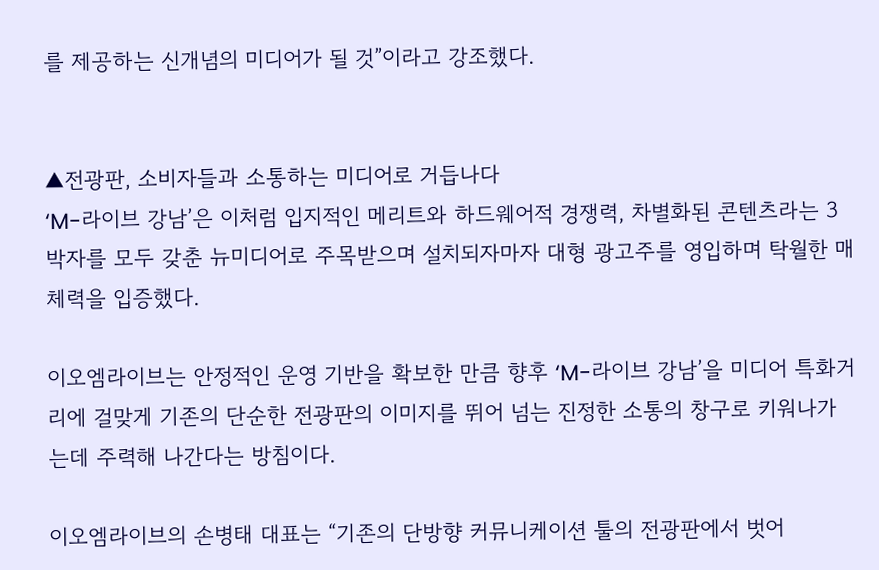를 제공하는 신개념의 미디어가 될 것”이라고 강조했다.


▲전광판, 소비자들과 소통하는 미디어로 거듭나다
‘M-라이브 강남’은 이처럼 입지적인 메리트와 하드웨어적 경쟁력, 차별화된 콘텐츠라는 3박자를 모두 갖춘 뉴미디어로 주목받으며 설치되자마자 대형 광고주를 영입하며 탁월한 매체력을 입증했다.

이오엠라이브는 안정적인 운영 기반을 확보한 만큼 향후 ‘M-라이브 강남’을 미디어 특화거리에 걸맞게 기존의 단순한 전광판의 이미지를 뛰어 넘는 진정한 소통의 창구로 키워나가는데 주력해 나간다는 방침이다.

이오엠라이브의 손병태 대표는 “기존의 단방향 커뮤니케이션 툴의 전광판에서 벗어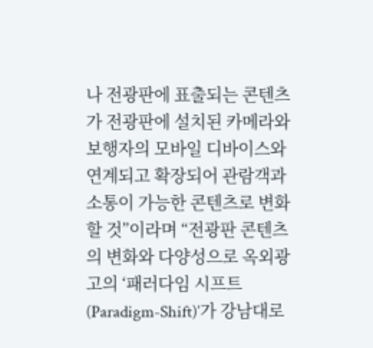나 전광판에 표출되는 콘텐츠가 전광판에 설치된 카메라와 보행자의 모바일 디바이스와 연계되고 확장되어 관람객과 소통이 가능한 콘텐츠로 변화할 것”이라며 “전광판 콘텐츠의 변화와 다양성으로 옥외광고의 ‘패러다임 시프트(Paradigm-Shift)’가 강남대로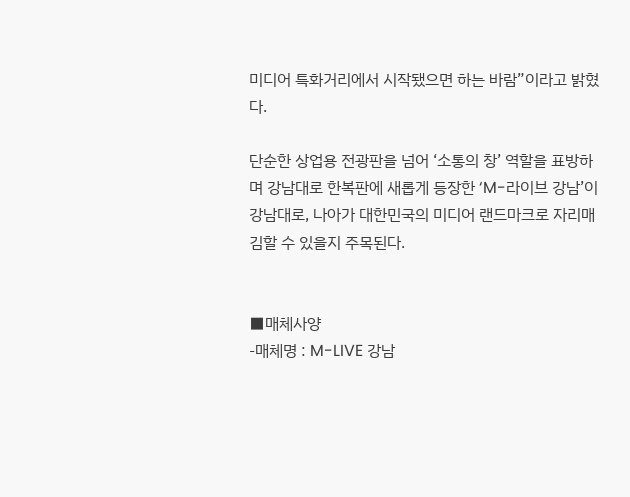미디어 특화거리에서 시작됐으면 하는 바람”이라고 밝혔다.

단순한 상업용 전광판을 넘어 ‘소통의 창’ 역할을 표방하며 강남대로 한복판에 새롭게 등장한 ‘M-라이브 강남’이 강남대로, 나아가 대한민국의 미디어 랜드마크로 자리매김할 수 있을지 주목된다.


■매체사양
-매체명 : M-LIVE 강남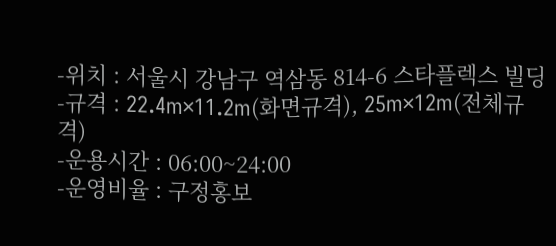-위치 : 서울시 강남구 역삼동 814-6 스타플렉스 빌딩
-규격 : 22.4m×11.2m(화면규격), 25m×12m(전체규격)
-운용시간 : 06:00~24:00
-운영비율 : 구정홍보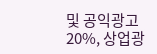및 공익광고 20%, 상업광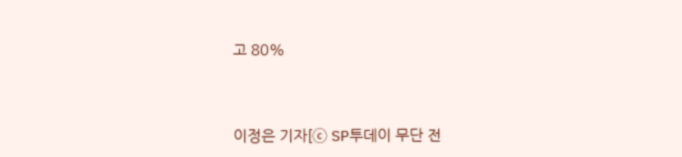고 80%



이정은 기자[ⓒ SP투데이 무단 전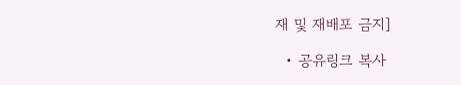재 및 재배포 금지]

  • 공유링크 복사